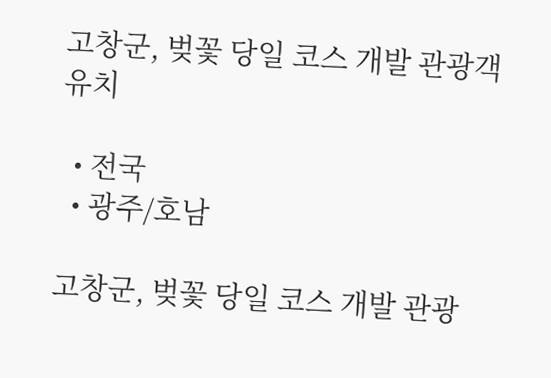고창군, 벚꽃 당일 코스 개발 관광객 유치

  • 전국
  • 광주/호남

고창군, 벚꽃 당일 코스 개발 관광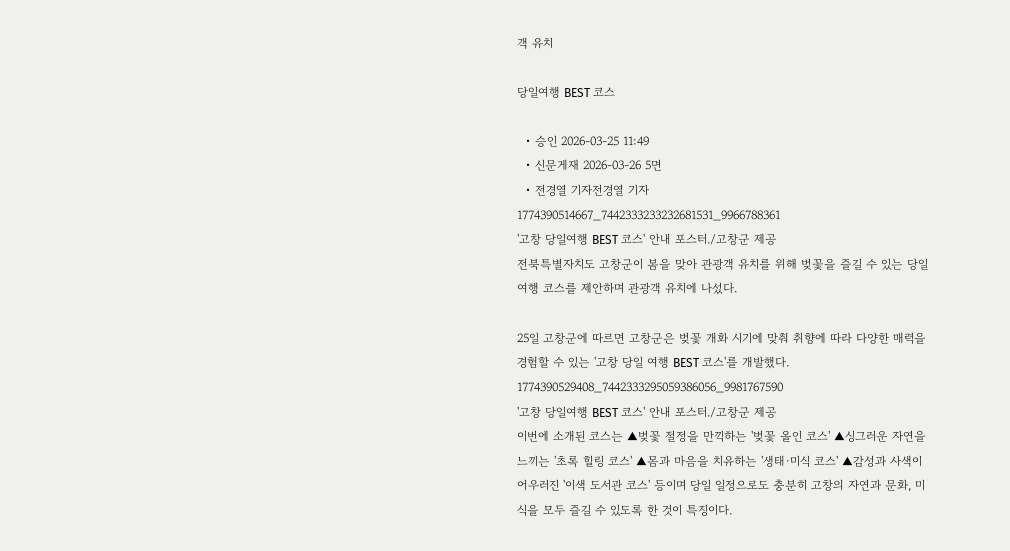객 유치

당일여행 BEST 코스

  • 승인 2026-03-25 11:49
  • 신문게재 2026-03-26 5면
  • 전경열 기자전경열 기자
1774390514667_7442333233232681531_9966788361
'고창 당일여행 BEST 코스' 안내 포스터./고창군 제공
전북특별자치도 고창군이 봄을 맞아 관광객 유치를 위해 벚꽃을 즐길 수 있는 당일 여행 코스를 제안하며 관광객 유치에 나섰다.

25일 고창군에 따르면 고창군은 벚꽃 개화 시기에 맞춰 취향에 따라 다양한 매력을 경험할 수 있는 '고창 당일 여행 BEST 코스'를 개발했다.
1774390529408_7442333295059386056_9981767590
'고창 당일여행 BEST 코스' 안내 포스터./고창군 제공
이번에 소개된 코스는 ▲벚꽃 절정을 만끽하는 '벚꽃 올인 코스' ▲싱그러운 자연을 느끼는 '초록 힐링 코스' ▲몸과 마음을 치유하는 '생태·미식 코스' ▲감성과 사색이 어우러진 '이색 도서관 코스' 등이며 당일 일정으로도 충분히 고창의 자연과 문화, 미식을 모두 즐길 수 있도록 한 것이 특징이다.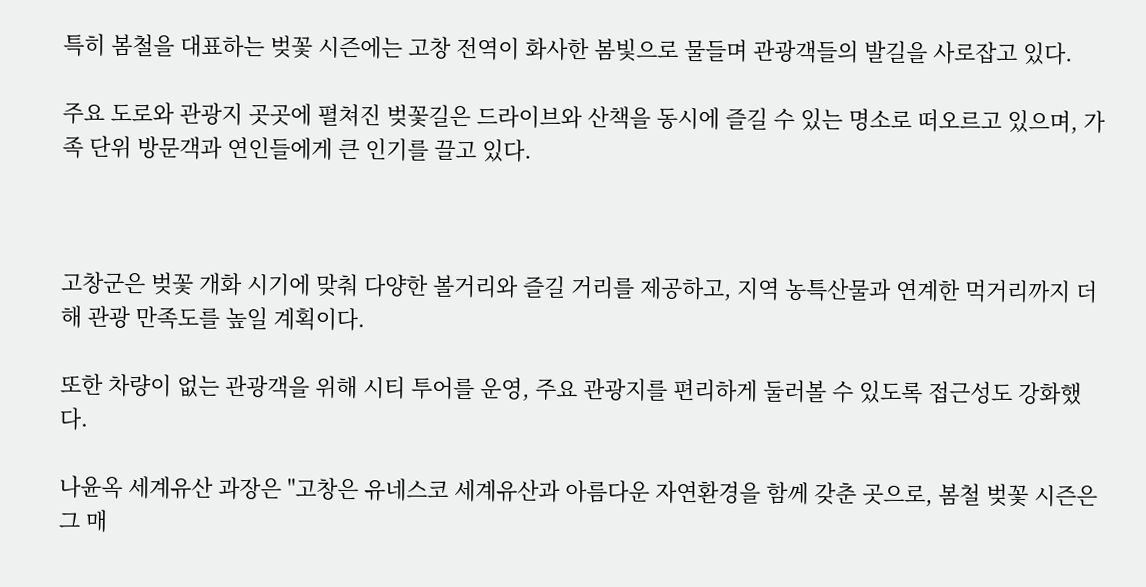특히 봄철을 대표하는 벚꽃 시즌에는 고창 전역이 화사한 봄빛으로 물들며 관광객들의 발길을 사로잡고 있다.

주요 도로와 관광지 곳곳에 펼쳐진 벚꽃길은 드라이브와 산책을 동시에 즐길 수 있는 명소로 떠오르고 있으며, 가족 단위 방문객과 연인들에게 큰 인기를 끌고 있다.



고창군은 벚꽃 개화 시기에 맞춰 다양한 볼거리와 즐길 거리를 제공하고, 지역 농특산물과 연계한 먹거리까지 더해 관광 만족도를 높일 계획이다.

또한 차량이 없는 관광객을 위해 시티 투어를 운영, 주요 관광지를 편리하게 둘러볼 수 있도록 접근성도 강화했다.

나윤옥 세계유산 과장은 "고창은 유네스코 세계유산과 아름다운 자연환경을 함께 갖춘 곳으로, 봄철 벚꽃 시즌은 그 매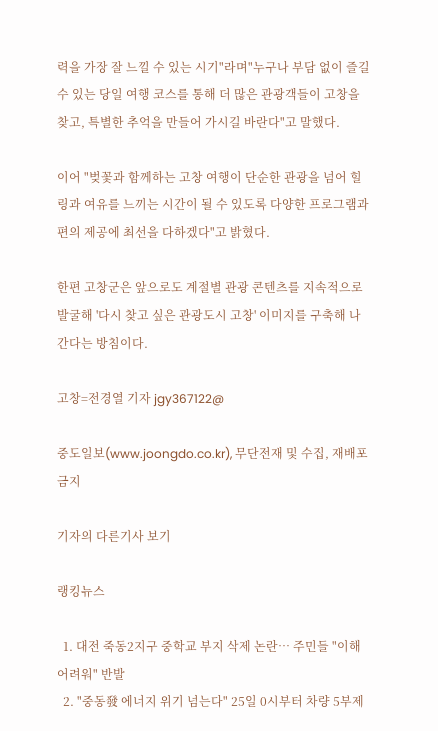력을 가장 잘 느낄 수 있는 시기"라며"누구나 부담 없이 즐길 수 있는 당일 여행 코스를 통해 더 많은 관광객들이 고창을 찾고, 특별한 추억을 만들어 가시길 바란다"고 말했다.

이어 "벚꽃과 함께하는 고창 여행이 단순한 관광을 넘어 힐링과 여유를 느끼는 시간이 될 수 있도록 다양한 프로그램과 편의 제공에 최선을 다하겠다"고 밝혔다.

한편 고창군은 앞으로도 계절별 관광 콘텐츠를 지속적으로 발굴해 '다시 찾고 싶은 관광도시 고창' 이미지를 구축해 나간다는 방침이다.

고창=전경열 기자 jgy367122@

중도일보(www.joongdo.co.kr), 무단전재 및 수집, 재배포 금지

기자의 다른기사 보기

랭킹뉴스

  1. 대전 죽동2지구 중학교 부지 삭제 논란… 주민들 "이해 어려워" 반발
  2. "중동發 에너지 위기 넘는다" 25일 0시부터 차량 5부제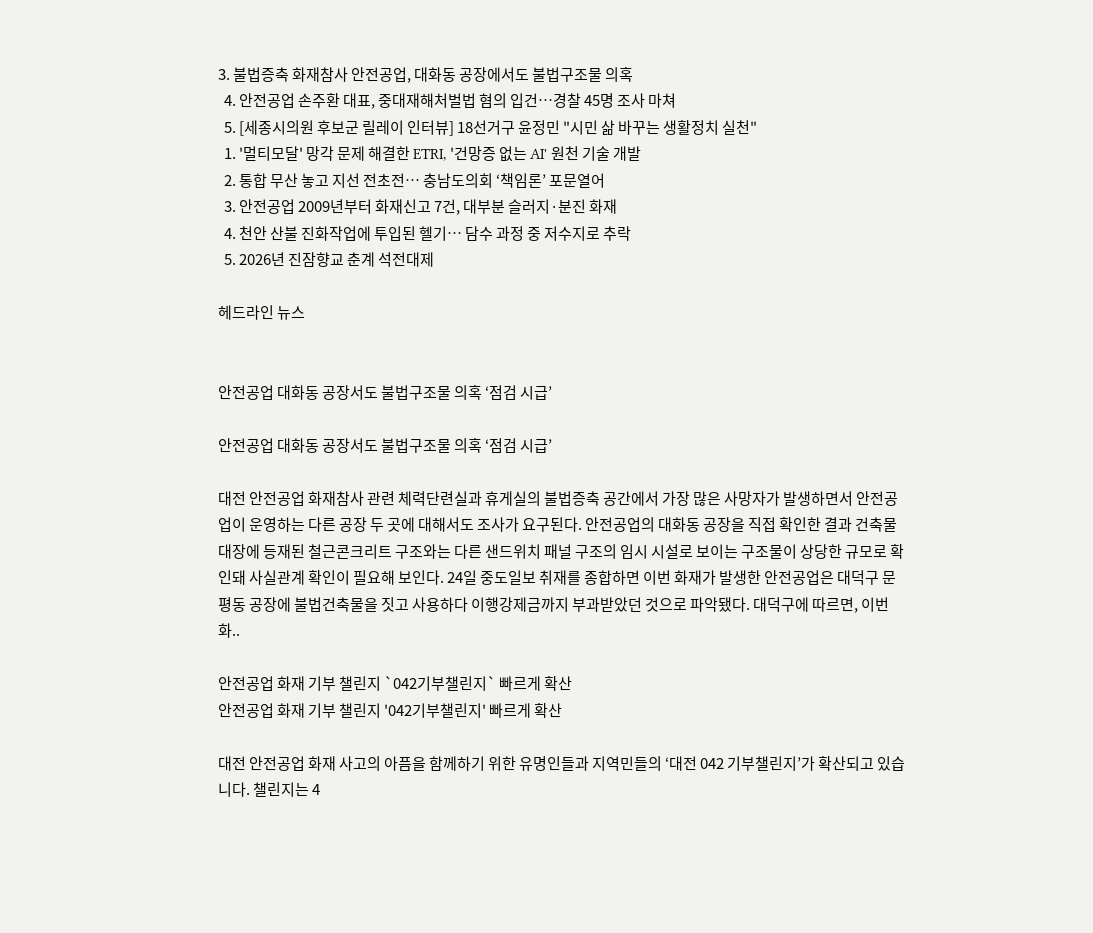3. 불법증축 화재참사 안전공업, 대화동 공장에서도 불법구조물 의혹
  4. 안전공업 손주환 대표, 중대재해처벌법 혐의 입건…경찰 45명 조사 마쳐
  5. [세종시의원 후보군 릴레이 인터뷰] 18선거구 윤정민 "시민 삶 바꾸는 생활정치 실천"
  1. '멀티모달' 망각 문제 해결한 ETRI, '건망증 없는 AI' 원천 기술 개발
  2. 통합 무산 놓고 지선 전초전… 충남도의회 ‘책임론’ 포문열어
  3. 안전공업 2009년부터 화재신고 7건, 대부분 슬러지·분진 화재
  4. 천안 산불 진화작업에 투입된 헬기… 담수 과정 중 저수지로 추락
  5. 2026년 진잠향교 춘계 석전대제

헤드라인 뉴스


안전공업 대화동 공장서도 불법구조물 의혹 ‘점검 시급’

안전공업 대화동 공장서도 불법구조물 의혹 ‘점검 시급’

대전 안전공업 화재참사 관련 체력단련실과 휴게실의 불법증축 공간에서 가장 많은 사망자가 발생하면서 안전공업이 운영하는 다른 공장 두 곳에 대해서도 조사가 요구된다. 안전공업의 대화동 공장을 직접 확인한 결과 건축물대장에 등재된 철근콘크리트 구조와는 다른 샌드위치 패널 구조의 임시 시설로 보이는 구조물이 상당한 규모로 확인돼 사실관계 확인이 필요해 보인다. 24일 중도일보 취재를 종합하면 이번 화재가 발생한 안전공업은 대덕구 문평동 공장에 불법건축물을 짓고 사용하다 이행강제금까지 부과받았던 것으로 파악됐다. 대덕구에 따르면, 이번 화..

안전공업 화재 기부 챌린지 `042기부챌린지` 빠르게 확산
안전공업 화재 기부 챌린지 '042기부챌린지' 빠르게 확산

대전 안전공업 화재 사고의 아픔을 함께하기 위한 유명인들과 지역민들의 ‘대전 042 기부챌린지’가 확산되고 있습니다. 챌린지는 4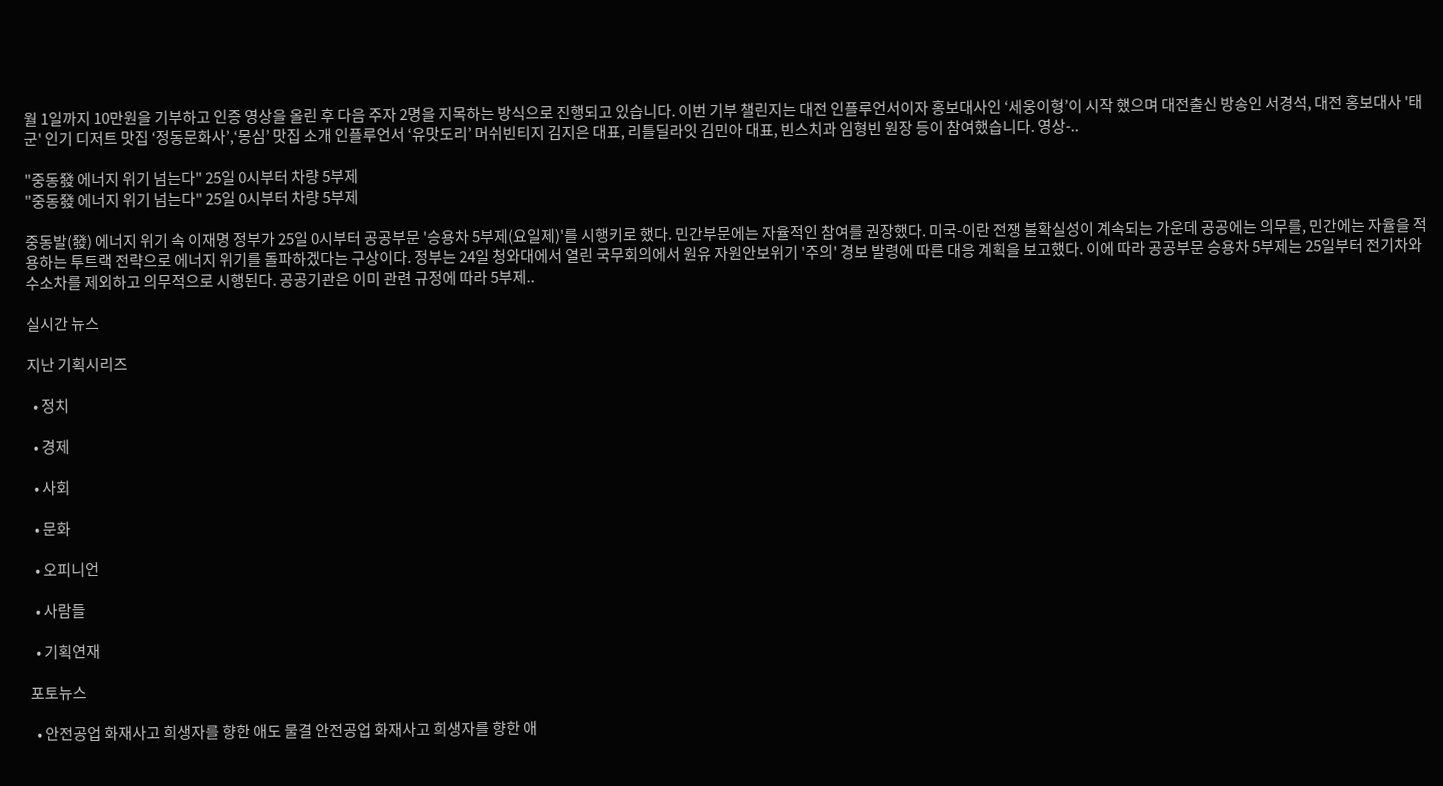월 1일까지 10만원을 기부하고 인증 영상을 올린 후 다음 주자 2명을 지목하는 방식으로 진행되고 있습니다. 이번 기부 챌린지는 대전 인플루언서이자 홍보대사인 ‘세웅이형’이 시작 했으며 대전출신 방송인 서경석, 대전 홍보대사 '태군' 인기 디저트 맛집 ‘정동문화사’,‘몽심’ 맛집 소개 인플루언서 ‘유맛도리’ 머쉬빈티지 김지은 대표, 리틀딜라잇 김민아 대표, 빈스치과 임형빈 원장 등이 참여했습니다. 영상-..

"중동發 에너지 위기 넘는다" 25일 0시부터 차량 5부제
"중동發 에너지 위기 넘는다" 25일 0시부터 차량 5부제

중동발(發) 에너지 위기 속 이재명 정부가 25일 0시부터 공공부문 '승용차 5부제(요일제)'를 시행키로 했다. 민간부문에는 자율적인 참여를 권장했다. 미국-이란 전쟁 불확실성이 계속되는 가운데 공공에는 의무를, 민간에는 자율을 적용하는 투트랙 전략으로 에너지 위기를 돌파하겠다는 구상이다. 정부는 24일 청와대에서 열린 국무회의에서 원유 자원안보위기 '주의' 경보 발령에 따른 대응 계획을 보고했다. 이에 따라 공공부문 승용차 5부제는 25일부터 전기차와 수소차를 제외하고 의무적으로 시행된다. 공공기관은 이미 관련 규정에 따라 5부제..

실시간 뉴스

지난 기획시리즈

  • 정치

  • 경제

  • 사회

  • 문화

  • 오피니언

  • 사람들

  • 기획연재

포토뉴스

  • 안전공업 화재사고 희생자를 향한 애도 물결 안전공업 화재사고 희생자를 향한 애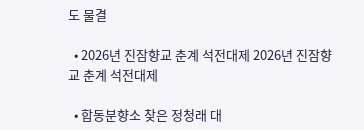도 물결

  • 2026년 진잠향교 춘계 석전대제 2026년 진잠향교 춘계 석전대제

  • 합동분향소 찾은 정청래 대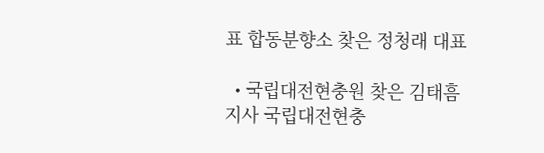표 합동분향소 찾은 정청래 대표

  • 국립대전현충원 찾은 김태흠 지사 국립대전현충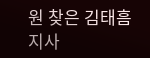원 찾은 김태흠 지사